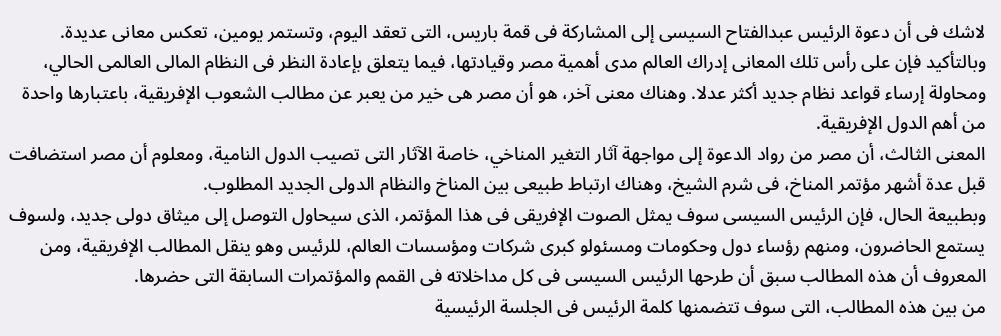لاشك فى أن دعوة الرئيس عبدالفتاح السيسى إلى المشاركة فى قمة باريس، التى تعقد اليوم، وتستمر يومين، تعكس معانى عديدة. وبالتأكيد فإن على رأس تلك المعانى إدراك العالم مدى أهمية مصر وقيادتها، فيما يتعلق بإعادة النظر فى النظام المالى العالمى الحالي، ومحاولة إرساء قواعد نظام جديد أكثر عدلا. وهناك معنى آخر، هو أن مصر هى خير من يعبر عن مطالب الشعوب الإفريقية، باعتبارها واحدة من أهم الدول الإفريقية.
المعنى الثالث، أن مصر من رواد الدعوة إلى مواجهة آثار التغير المناخي، خاصة الآثار التى تصيب الدول النامية، ومعلوم أن مصر استضافت قبل عدة أشهر مؤتمر المناخ، فى شرم الشيخ، وهناك ارتباط طبيعى بين المناخ والنظام الدولى الجديد المطلوب.
وبطبيعة الحال، فإن الرئيس السيسى سوف يمثل الصوت الإفريقى فى هذا المؤتمر، الذى سيحاول التوصل إلى ميثاق دولى جديد، ولسوف يستمع الحاضرون، ومنهم رؤساء دول وحكومات ومسئولو كبرى شركات ومؤسسات العالم، للرئيس وهو ينقل المطالب الإفريقية، ومن المعروف أن هذه المطالب سبق أن طرحها الرئيس السيسى فى كل مداخلاته فى القمم والمؤتمرات السابقة التى حضرها.
من بين هذه المطالب، التى سوف تتضمنها كلمة الرئيس فى الجلسة الرئيسية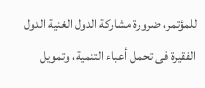للمؤتمر، ضرورة مشاركة الدول الغنية الدول الفقيرة فى تحمل أعباء التنمية، وتمويل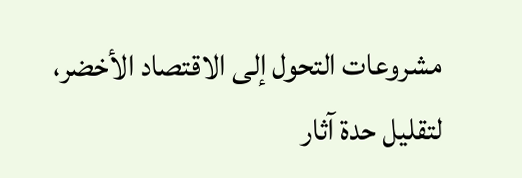مشروعات التحول إلى الاقتصاد الأخضر، لتقليل حدة آثار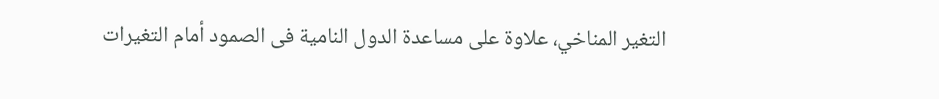التغير المناخي، علاوة على مساعدة الدول النامية فى الصمود أمام التغيرات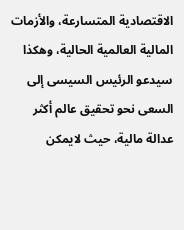الاقتصادية المتسارعة، والأزمات المالية العالمية الحالية، وهكذا سيدعو الرئيس السيسى إلى السعى نحو تحقيق عالم أكثر عدالة مالية، حيث لايمكن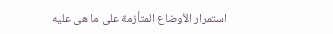استمرار الأوضاع المتأزمة على ما هى عليه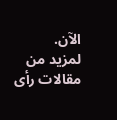الآن.
لمزيد من مقالات رأى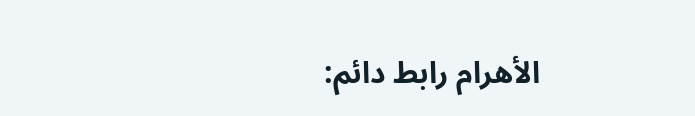الأهرام رابط دائم: